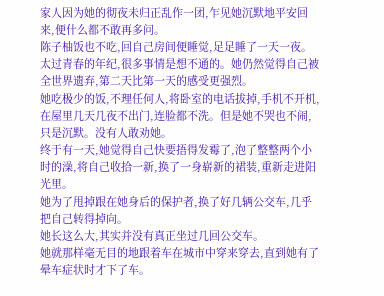家人因为她的彻夜未归正乱作一团,乍见她沉默地平安回来,便什么都不敢再多问。
陈子柚饭也不吃,回自己房间便睡觉,足足睡了一天一夜。
太过青春的年纪,很多事情是想不通的。她仍然觉得自己被全世界遗弃,第二天比第一天的感受更强烈。
她吃极少的饭,不理任何人,将卧室的电话拔掉,手机不开机,在屋里几天几夜不出门,连脸都不洗。但是她不哭也不闹,只是沉默。没有人敢劝她。
终于有一天,她觉得自己快要捂得发霉了,泡了整整两个小时的澡,将自己收拾一新,换了一身崭新的裙装,重新走进阳光里。
她为了甩掉跟在她身后的保护者,换了好几辆公交车,几乎把自己转得掉向。
她长这么大,其实并没有真正坐过几回公交车。
她就那样毫无目的地跟着车在城市中穿来穿去,直到她有了晕车症状时才下了车。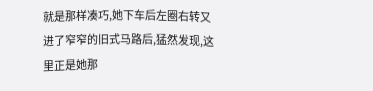就是那样凑巧,她下车后左圈右转又进了窄窄的旧式马路后,猛然发现,这里正是她那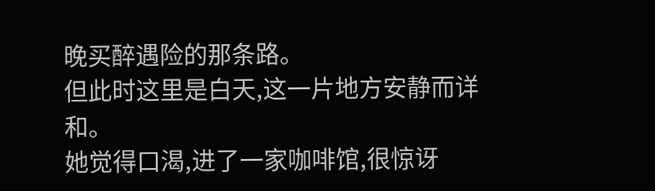晚买醉遇险的那条路。
但此时这里是白天,这一片地方安静而详和。
她觉得口渴,进了一家咖啡馆,很惊讶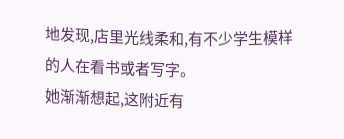地发现,店里光线柔和,有不少学生模样的人在看书或者写字。
她渐渐想起,这附近有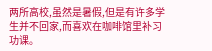两所高校,虽然是暑假,但是有许多学生并不回家,而喜欢在咖啡馆里补习功课。